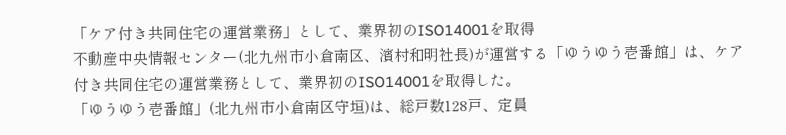「ケア付き共同住宅の運営業務」として、業界初のISO14001を取得
不動産中央情報センター(北九州市小倉南区、濱村和明社長)が運営する「ゆうゆう壱番館」は、ケア付き共同住宅の運営業務として、業界初のISO14001を取得した。
「ゆうゆう壱番館」(北九州市小倉南区守垣)は、総戸数128戸、定員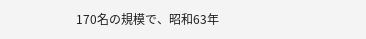170名の規模で、昭和63年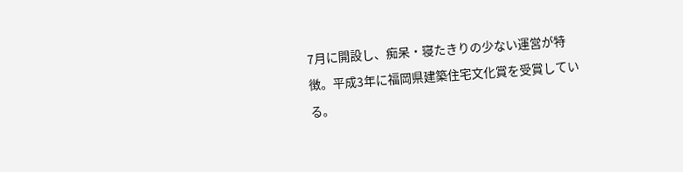7月に開設し、痴呆・寝たきりの少ない運営が特徴。平成3年に福岡県建築住宅文化賞を受賞している。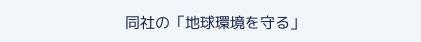同社の「地球環境を守る」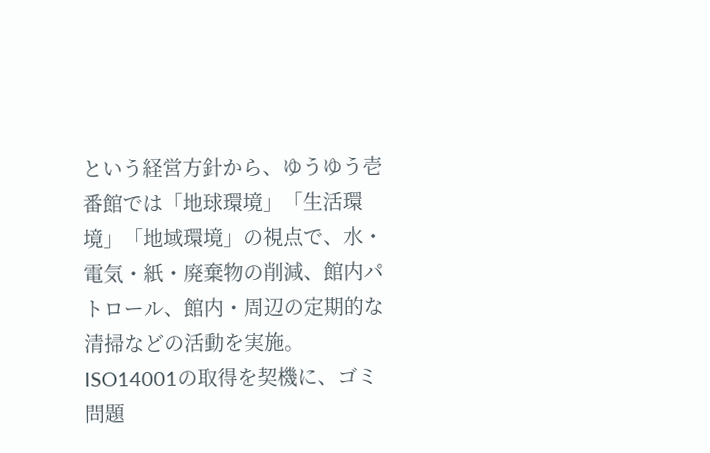という経営方針から、ゆうゆう壱番館では「地球環境」「生活環境」「地域環境」の視点で、水・電気・紙・廃棄物の削減、館内パトロール、館内・周辺の定期的な清掃などの活動を実施。ISO14001の取得を契機に、ゴミ問題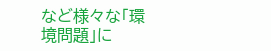など様々な「環境問題」に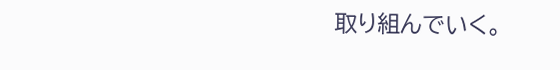取り組んでいく。